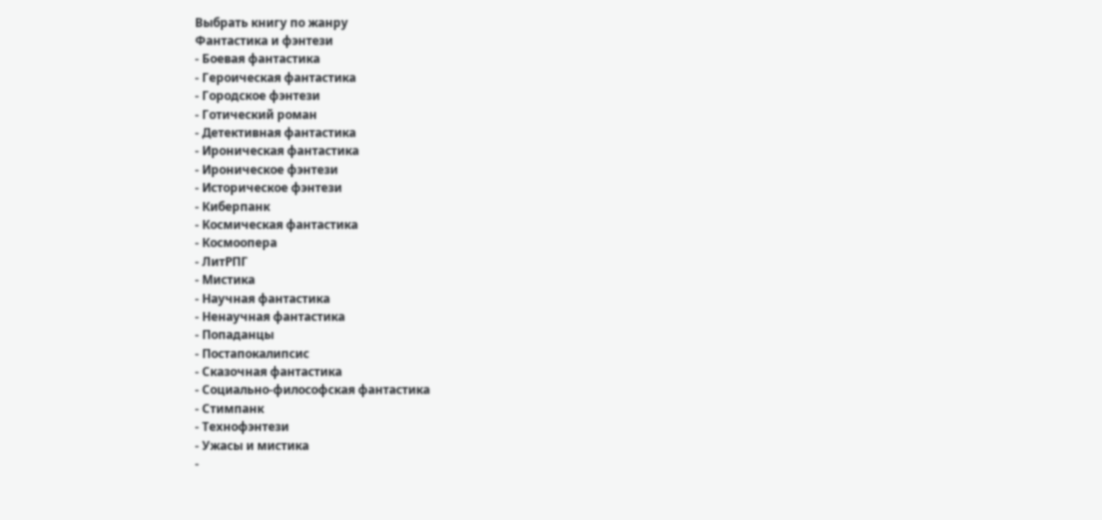Выбрать книгу по жанру
Фантастика и фэнтези
- Боевая фантастика
- Героическая фантастика
- Городское фэнтези
- Готический роман
- Детективная фантастика
- Ироническая фантастика
- Ироническое фэнтези
- Историческое фэнтези
- Киберпанк
- Космическая фантастика
- Космоопера
- ЛитРПГ
- Мистика
- Научная фантастика
- Ненаучная фантастика
- Попаданцы
- Постапокалипсис
- Сказочная фантастика
- Социально-философская фантастика
- Стимпанк
- Технофэнтези
- Ужасы и мистика
-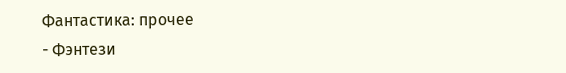Фантастика: прочее
- Фэнтези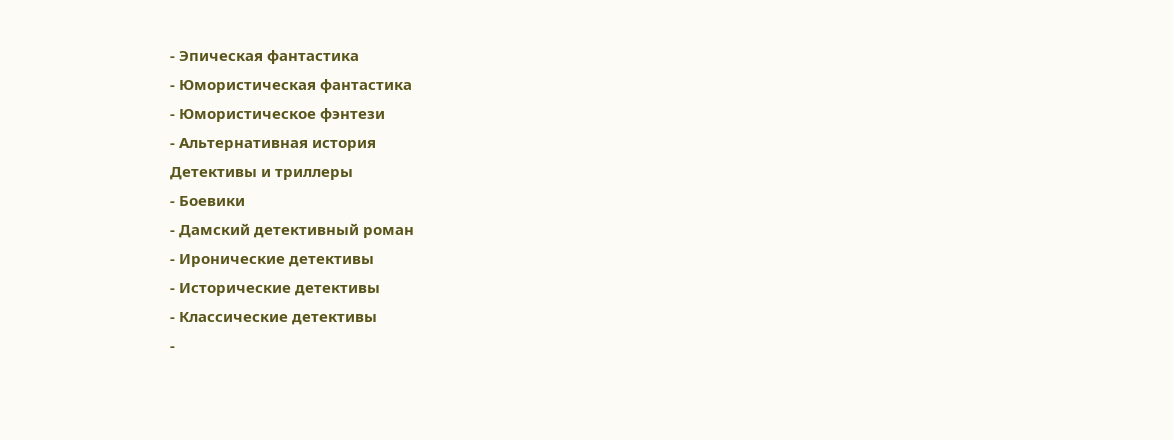- Эпическая фантастика
- Юмористическая фантастика
- Юмористическое фэнтези
- Альтернативная история
Детективы и триллеры
- Боевики
- Дамский детективный роман
- Иронические детективы
- Исторические детективы
- Классические детективы
-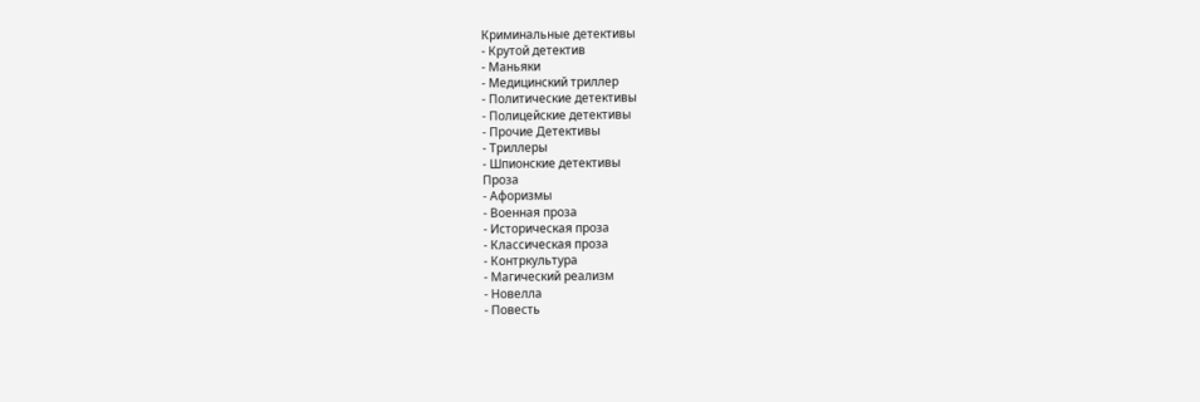Криминальные детективы
- Крутой детектив
- Маньяки
- Медицинский триллер
- Политические детективы
- Полицейские детективы
- Прочие Детективы
- Триллеры
- Шпионские детективы
Проза
- Афоризмы
- Военная проза
- Историческая проза
- Классическая проза
- Контркультура
- Магический реализм
- Новелла
- Повесть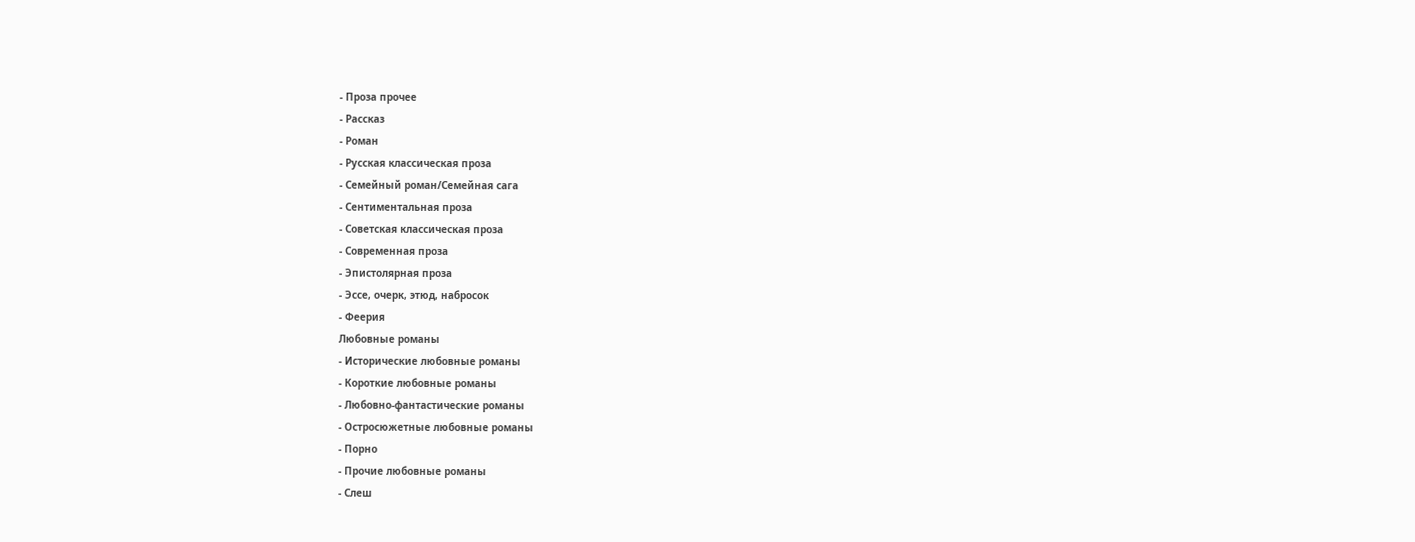- Проза прочее
- Рассказ
- Роман
- Русская классическая проза
- Семейный роман/Семейная сага
- Сентиментальная проза
- Советская классическая проза
- Современная проза
- Эпистолярная проза
- Эссе, очерк, этюд, набросок
- Феерия
Любовные романы
- Исторические любовные романы
- Короткие любовные романы
- Любовно-фантастические романы
- Остросюжетные любовные романы
- Порно
- Прочие любовные романы
- Слеш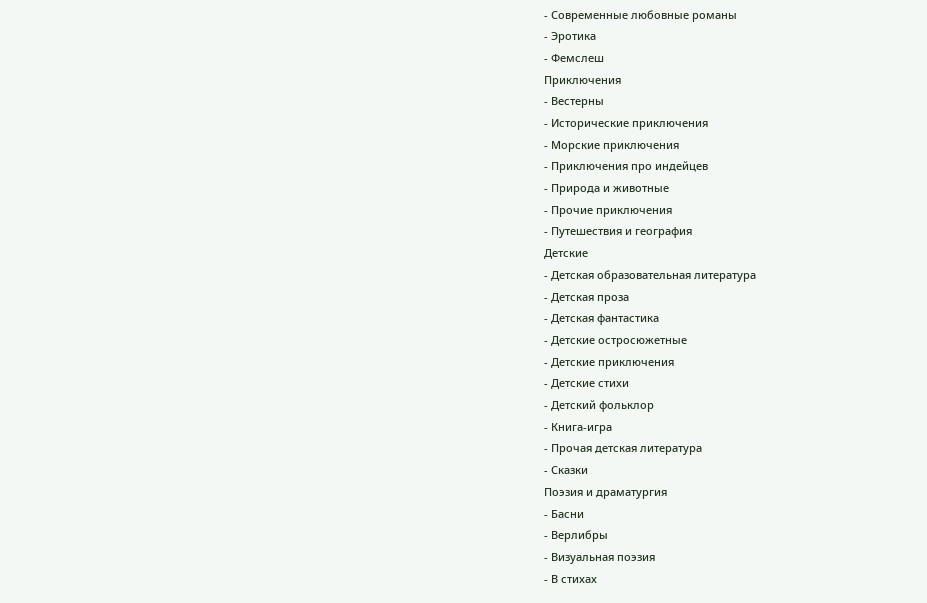- Современные любовные романы
- Эротика
- Фемслеш
Приключения
- Вестерны
- Исторические приключения
- Морские приключения
- Приключения про индейцев
- Природа и животные
- Прочие приключения
- Путешествия и география
Детские
- Детская образовательная литература
- Детская проза
- Детская фантастика
- Детские остросюжетные
- Детские приключения
- Детские стихи
- Детский фольклор
- Книга-игра
- Прочая детская литература
- Сказки
Поэзия и драматургия
- Басни
- Верлибры
- Визуальная поэзия
- В стихах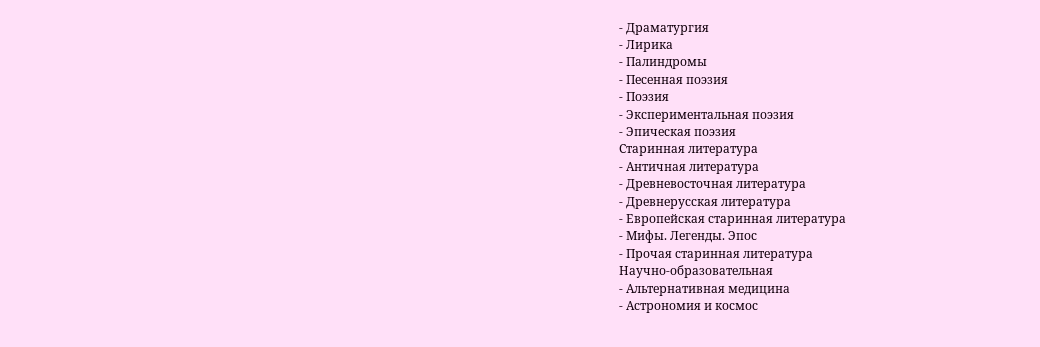- Драматургия
- Лирика
- Палиндромы
- Песенная поэзия
- Поэзия
- Экспериментальная поэзия
- Эпическая поэзия
Старинная литература
- Античная литература
- Древневосточная литература
- Древнерусская литература
- Европейская старинная литература
- Мифы. Легенды. Эпос
- Прочая старинная литература
Научно-образовательная
- Альтернативная медицина
- Астрономия и космос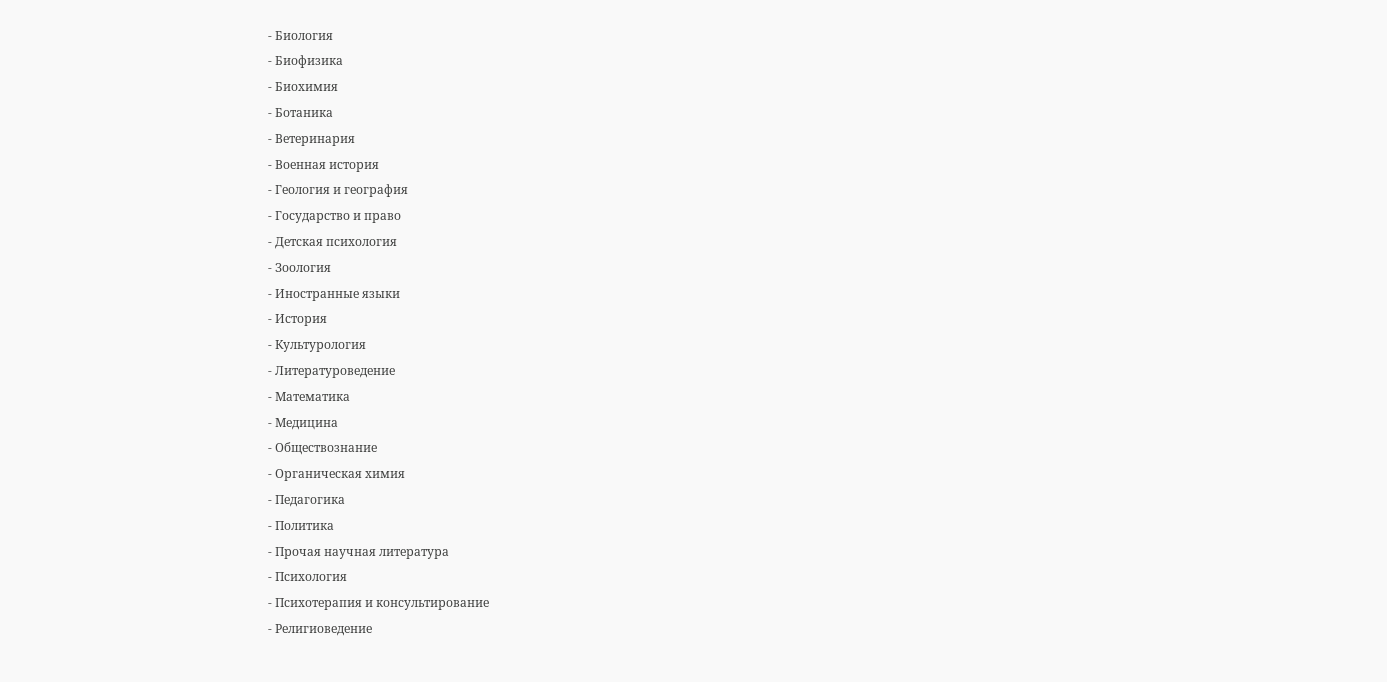- Биология
- Биофизика
- Биохимия
- Ботаника
- Ветеринария
- Военная история
- Геология и география
- Государство и право
- Детская психология
- Зоология
- Иностранные языки
- История
- Культурология
- Литературоведение
- Математика
- Медицина
- Обществознание
- Органическая химия
- Педагогика
- Политика
- Прочая научная литература
- Психология
- Психотерапия и консультирование
- Религиоведение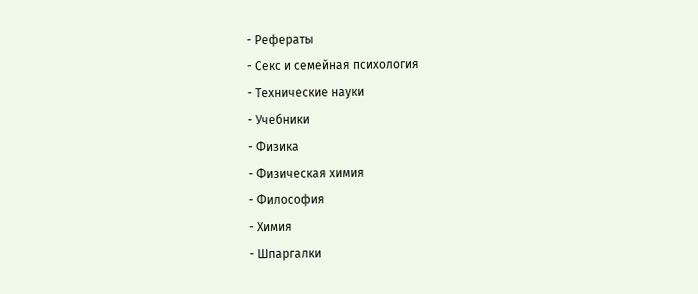- Рефераты
- Секс и семейная психология
- Технические науки
- Учебники
- Физика
- Физическая химия
- Философия
- Химия
- Шпаргалки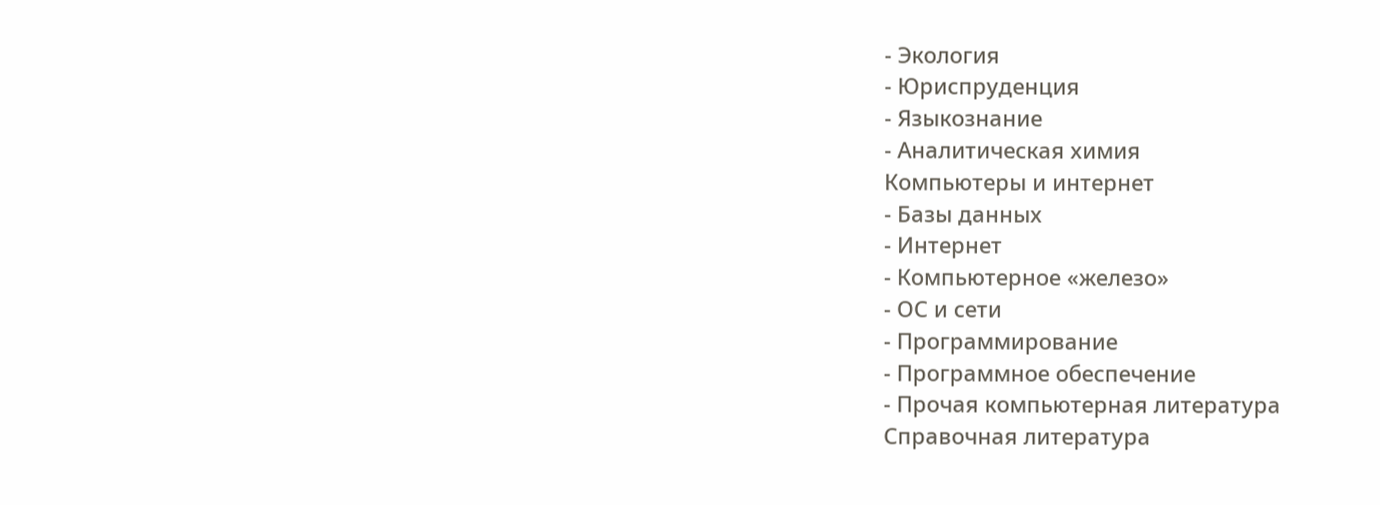- Экология
- Юриспруденция
- Языкознание
- Аналитическая химия
Компьютеры и интернет
- Базы данных
- Интернет
- Компьютерное «железо»
- ОС и сети
- Программирование
- Программное обеспечение
- Прочая компьютерная литература
Справочная литература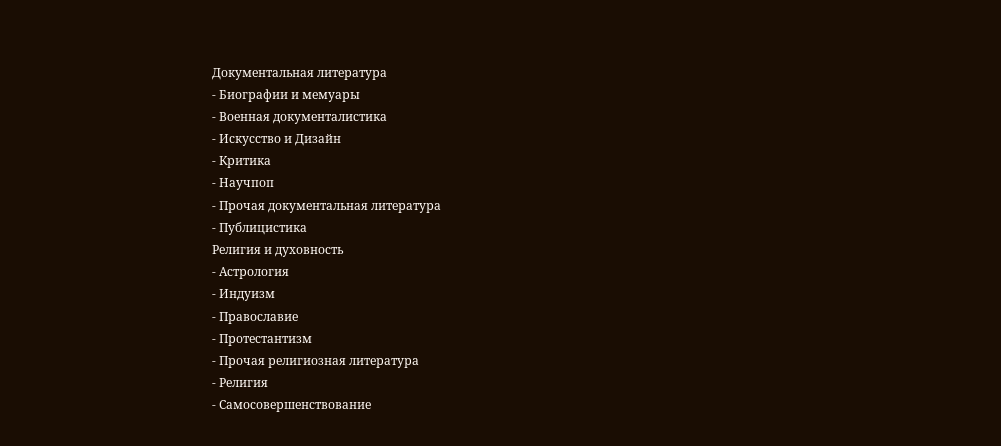Документальная литература
- Биографии и мемуары
- Военная документалистика
- Искусство и Дизайн
- Критика
- Научпоп
- Прочая документальная литература
- Публицистика
Религия и духовность
- Астрология
- Индуизм
- Православие
- Протестантизм
- Прочая религиозная литература
- Религия
- Самосовершенствование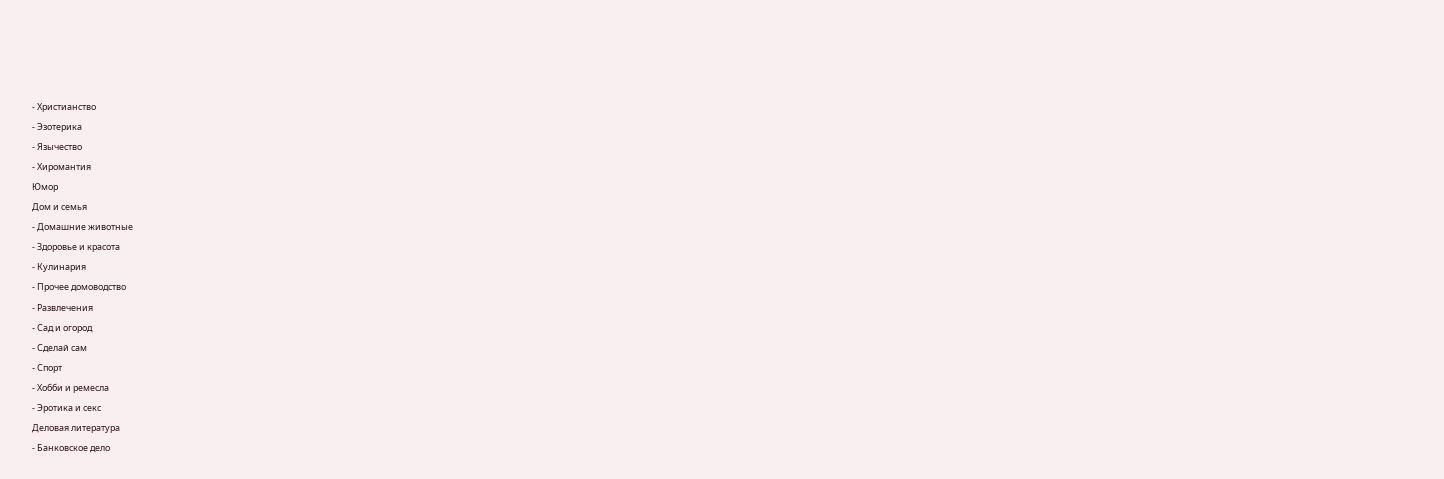- Христианство
- Эзотерика
- Язычество
- Хиромантия
Юмор
Дом и семья
- Домашние животные
- Здоровье и красота
- Кулинария
- Прочее домоводство
- Развлечения
- Сад и огород
- Сделай сам
- Спорт
- Хобби и ремесла
- Эротика и секс
Деловая литература
- Банковское дело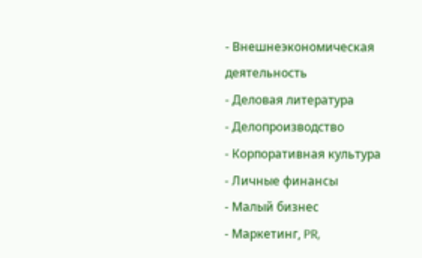- Внешнеэкономическая деятельность
- Деловая литература
- Делопроизводство
- Корпоративная культура
- Личные финансы
- Малый бизнес
- Маркетинг, PR,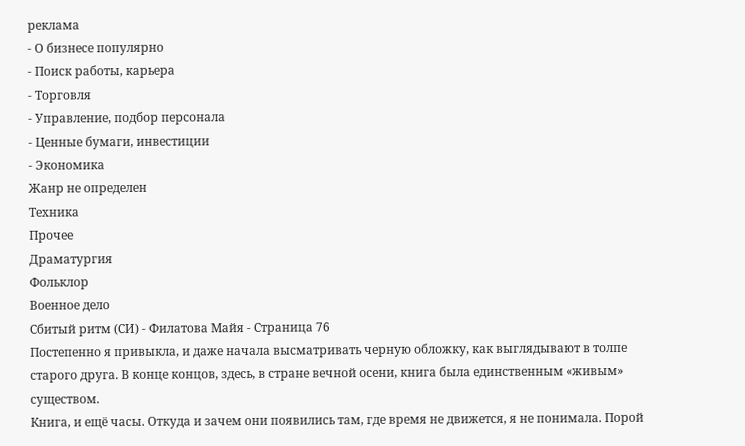реклама
- О бизнесе популярно
- Поиск работы, карьера
- Торговля
- Управление, подбор персонала
- Ценные бумаги, инвестиции
- Экономика
Жанр не определен
Техника
Прочее
Драматургия
Фольклор
Военное дело
Сбитый ритм (СИ) - Филатова Майя - Страница 76
Постепенно я привыкла, и даже начала высматривать черную обложку, как выглядывают в толпе старого друга. В конце концов, здесь, в стране вечной осени, книга была единственным «живым» существом.
Книга, и ещё часы. Откуда и зачем они появились там, где время не движется, я не понимала. Порой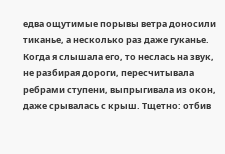едва ощутимые порывы ветра доносили тиканье, а несколько раз даже гуканье. Когда я слышала его, то неслась на звук, не разбирая дороги, пересчитывала ребрами ступени, выпрыгивала из окон, даже срывалась с крыш. Тщетно: отбив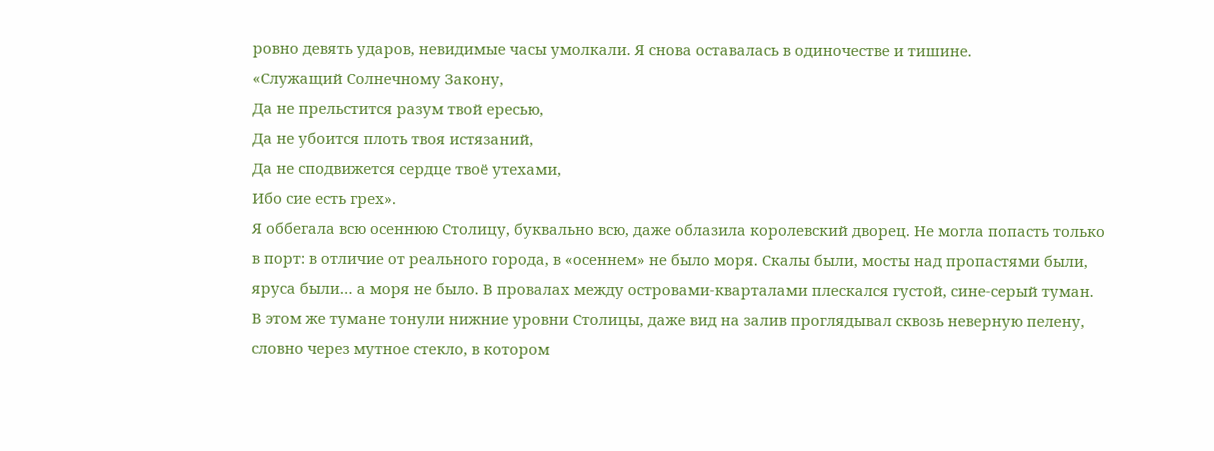ровно девять ударов, невидимые часы умолкали. Я снова оставалась в одиночестве и тишине.
«Служащий Солнечному Закону,
Да не прельстится разум твой ересью,
Да не убоится плоть твоя истязаний,
Да не сподвижется сердце твоё утехами,
Ибо сие есть грех».
Я оббегала всю осеннюю Столицу, буквально всю, даже облазила королевский дворец. Не могла попасть только в порт: в отличие от реального города, в «осеннем» не было моря. Скалы были, мосты над пропастями были, яруса были… а моря не было. В провалах между островами-кварталами плескался густой, сине-серый туман. В этом же тумане тонули нижние уровни Столицы, даже вид на залив проглядывал сквозь неверную пелену, словно через мутное стекло, в котором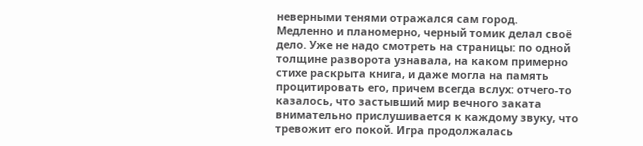неверными тенями отражался сам город.
Медленно и планомерно, черный томик делал своё дело. Уже не надо смотреть на страницы: по одной толщине разворота узнавала, на каком примерно стихе раскрыта книга, и даже могла на память процитировать его, причем всегда вслух: отчего-то казалось, что застывший мир вечного заката внимательно прислушивается к каждому звуку, что тревожит его покой. Игра продолжалась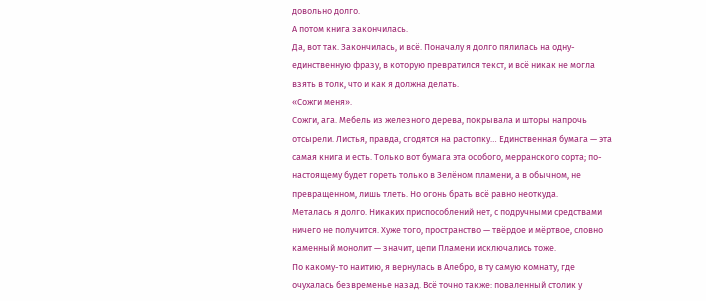довольно долго.
А потом книга закончилась.
Да, вот так. Закончилась, и всё. Поначалу я долго пялилась на одну-единственную фразу, в которую превратился текст, и всё никак не могла взять в толк, что и как я должна делать.
«Сожги меня».
Сожги, ага. Мебель из железного дерева, покрывала и шторы напрочь отсырели. Листья, правда, сгодятся на растопку… Единственная бумага — эта самая книга и есть. Только вот бумага эта особого, мерранского сорта; по-настоящему будет гореть только в Зелёном пламени, а в обычном, не превращенном, лишь тлеть. Но огонь брать всё равно неоткуда.
Металась я долго. Никаких приспособлений нет, с подручными средствами ничего не получится. Хуже того, пространство — твёрдое и мёртвое, словно каменный монолит — значит, цепи Пламени исключались тоже.
По какому-то наитию, я вернулась в Алебро, в ту самую комнату, где очухалась безвременье назад. Всё точно также: поваленный столик у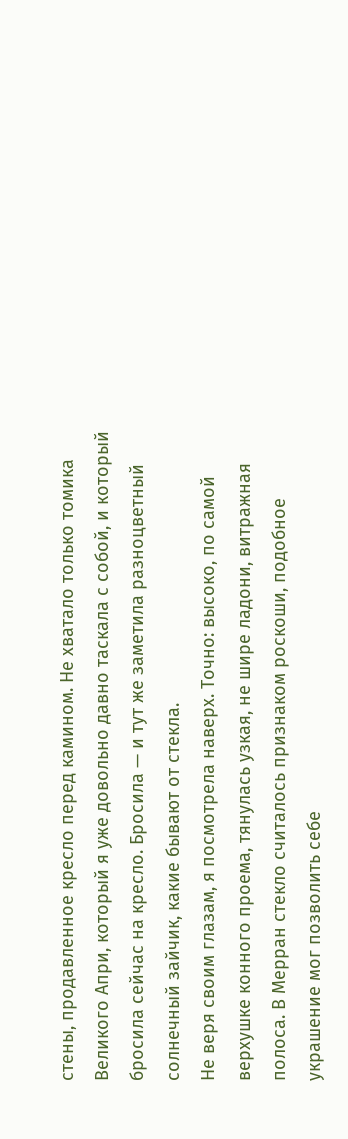стены, продавленное кресло перед камином. Не хватало только томика Великого Апри, который я уже довольно давно таскала с собой, и который бросила сейчас на кресло. Бросила — и тут же заметила разноцветный солнечный зайчик, какие бывают от стекла.
Не веря своим глазам, я посмотрела наверх. Точно: высоко, по самой верхушке конного проема, тянулась узкая, не шире ладони, витражная полоса. В Мерран стекло считалось признаком роскоши, подобное украшение мог позволить себе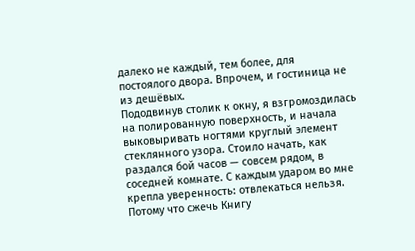далеко не каждый, тем более, для постоялого двора. Впрочем, и гостиница не из дешёвых.
Пододвинув столик к окну, я взгромоздилась на полированную поверхность, и начала выковыривать ногтями круглый элемент стеклянного узора. Стоило начать, как раздался бой часов — совсем рядом, в соседней комнате. С каждым ударом во мне крепла уверенность: отвлекаться нельзя. Потому что сжечь Книгу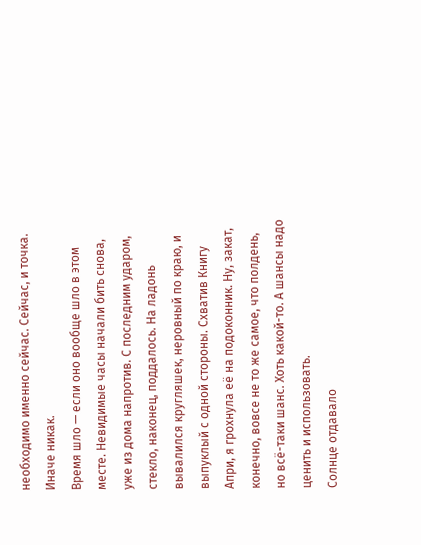необходимо именно сейчас. Сейчас, и точка. Иначе никак.
Время шло — если оно вообще шло в этом месте. Невидимые часы начали бить снова, уже из дома напротив. С последним ударом, стекло, наконец, поддалось. На ладонь вывалился кругляшек, неровный по краю, и выпуклый с одной стороны. Схватив Книгу Апри, я грохнула её на подоконник. Ну, закат, конечно, вовсе не то же самое, что полдень, но всё-таки шанс. Хоть какой-то. А шансы надо ценить и использовать.
Солнце отдавало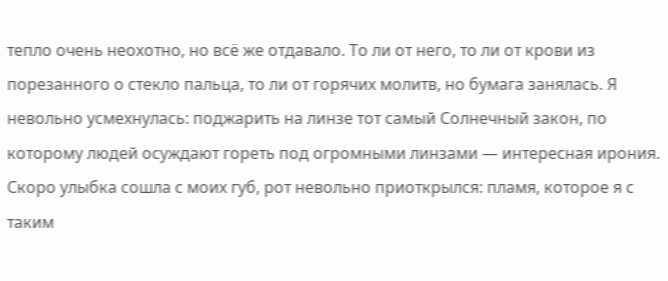тепло очень неохотно, но всё же отдавало. То ли от него, то ли от крови из порезанного о стекло пальца, то ли от горячих молитв, но бумага занялась. Я невольно усмехнулась: поджарить на линзе тот самый Солнечный закон, по которому людей осуждают гореть под огромными линзами — интересная ирония.
Скоро улыбка сошла с моих губ, рот невольно приоткрылся: пламя, которое я с таким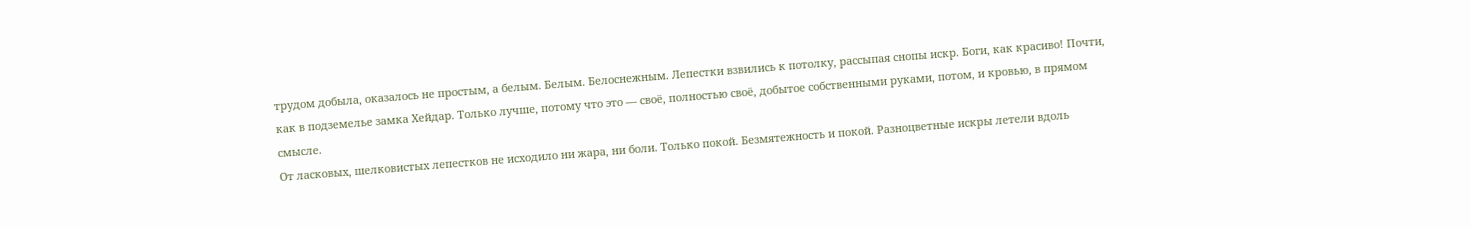трудом добыла, оказалось не простым, а белым. Белым. Белоснежным. Лепестки взвились к потолку, рассыпая снопы искр. Боги, как красиво! Почти, как в подземелье замка Хейдар. Только лучше, потому что это — своё, полностью своё, добытое собственными руками, потом, и кровью, в прямом смысле.
От ласковых, шелковистых лепестков не исходило ни жара, ни боли. Только покой. Безмятежность и покой. Разноцветные искры летели вдоль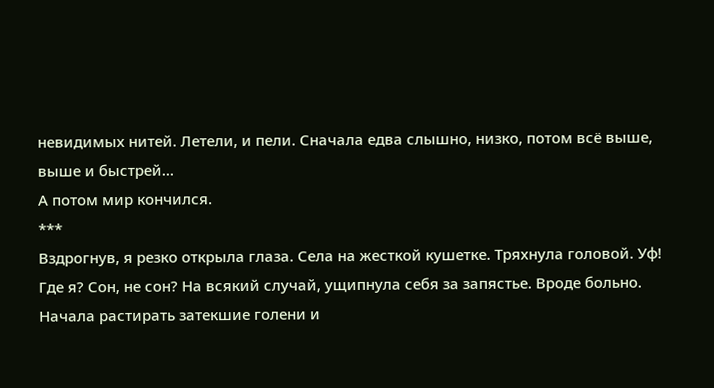невидимых нитей. Летели, и пели. Сначала едва слышно, низко, потом всё выше, выше и быстрей…
А потом мир кончился.
***
Вздрогнув, я резко открыла глаза. Села на жесткой кушетке. Тряхнула головой. Уф! Где я? Сон, не сон? На всякий случай, ущипнула себя за запястье. Вроде больно. Начала растирать затекшие голени и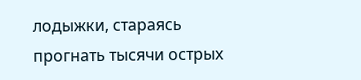лодыжки, стараясь прогнать тысячи острых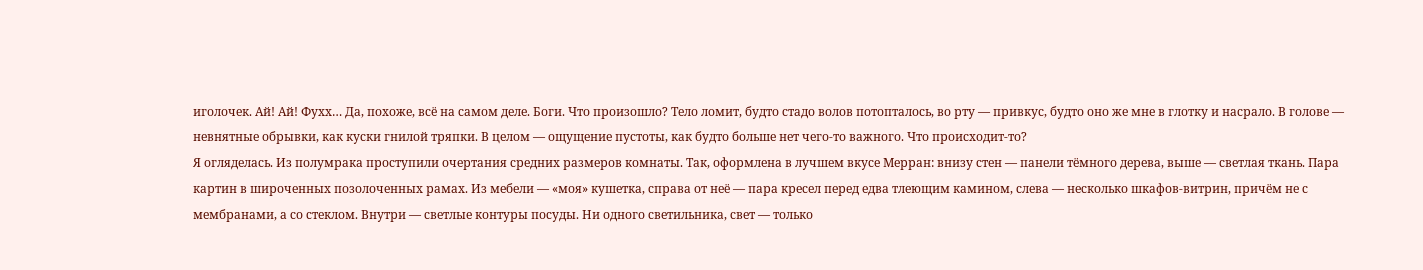иголочек. Ай! Ай! Фухх… Да, похоже, всё на самом деле. Боги. Что произошло? Тело ломит, будто стадо волов потопталось, во рту — привкус, будто оно же мне в глотку и насрало. В голове — невнятные обрывки, как куски гнилой тряпки. В целом — ощущение пустоты, как будто больше нет чего-то важного. Что происходит-то?
Я огляделась. Из полумрака проступили очертания средних размеров комнаты. Так, оформлена в лучшем вкусе Мерран: внизу стен — панели тёмного дерева, выше — светлая ткань. Пара картин в широченных позолоченных рамах. Из мебели — «моя» кушетка, справа от неё — пара кресел перед едва тлеющим камином, слева — несколько шкафов-витрин, причём не с мембранами, а со стеклом. Внутри — светлые контуры посуды. Ни одного светильника, свет — только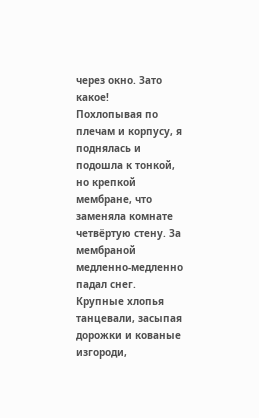через окно. Зато какое!
Похлопывая по плечам и корпусу, я поднялась и подошла к тонкой, но крепкой мембране, что заменяла комнате четвёртую стену. За мембраной медленно-медленно падал снег. Крупные хлопья танцевали, засыпая дорожки и кованые изгороди,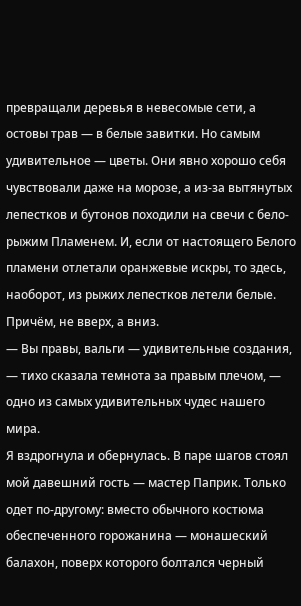превращали деревья в невесомые сети, а остовы трав — в белые завитки. Но самым удивительное — цветы. Они явно хорошо себя чувствовали даже на морозе, а из-за вытянутых лепестков и бутонов походили на свечи с бело-рыжим Пламенем. И, если от настоящего Белого пламени отлетали оранжевые искры, то здесь, наоборот, из рыжих лепестков летели белые. Причём, не вверх, а вниз.
— Вы правы, вальги — удивительные создания, — тихо сказала темнота за правым плечом, — одно из самых удивительных чудес нашего мира.
Я вздрогнула и обернулась. В паре шагов стоял мой давешний гость — мастер Паприк. Только одет по-другому: вместо обычного костюма обеспеченного горожанина — монашеский балахон, поверх которого болтался черный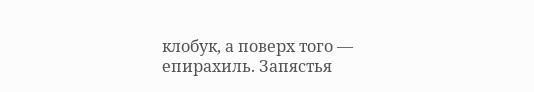клобук, а поверх того — епирахиль. Запястья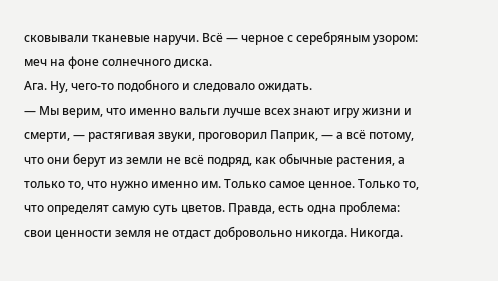сковывали тканевые наручи. Всё — черное с серебряным узором: меч на фоне солнечного диска.
Ага. Ну, чего-то подобного и следовало ожидать.
— Мы верим, что именно вальги лучше всех знают игру жизни и смерти, — растягивая звуки, проговорил Паприк, — а всё потому, что они берут из земли не всё подряд, как обычные растения, а только то, что нужно именно им. Только самое ценное. Только то, что определят самую суть цветов. Правда, есть одна проблема: свои ценности земля не отдаст добровольно никогда. Никогда.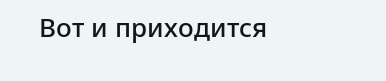Вот и приходится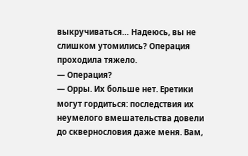выкручиваться… Надеюсь, вы не слишком утомились? Операция проходила тяжело.
— Операция?
— Орры. Их больше нет. Еретики могут гордиться: последствия их неумелого вмешательства довели до сквернословия даже меня. Вам,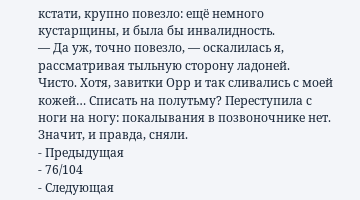кстати, крупно повезло: ещё немного кустарщины, и была бы инвалидность.
— Да уж, точно повезло, — оскалилась я, рассматривая тыльную сторону ладоней.
Чисто. Хотя, завитки Орр и так сливались с моей кожей… Списать на полутьму? Переступила с ноги на ногу: покалывания в позвоночнике нет. Значит, и правда, сняли.
- Предыдущая
- 76/104
- Следующая